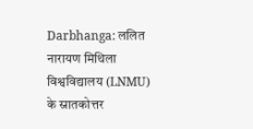Darbhanga: ललित नारायण मिथिला विश्वविद्यालय (LNMU) के स्नातकोत्तर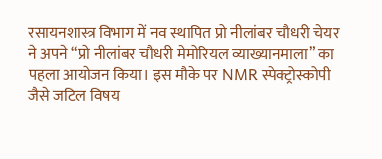रसायनशास्त्र विभाग में नव स्थापित प्रो नीलांबर चौधरी चेयर ने अपने “प्रो नीलांबर चौधरी मेमोरियल व्याख्यानमाला” का पहला आयोजन किया। इस मौके पर NMR स्पेक्ट्रोस्कोपी जैसे जटिल विषय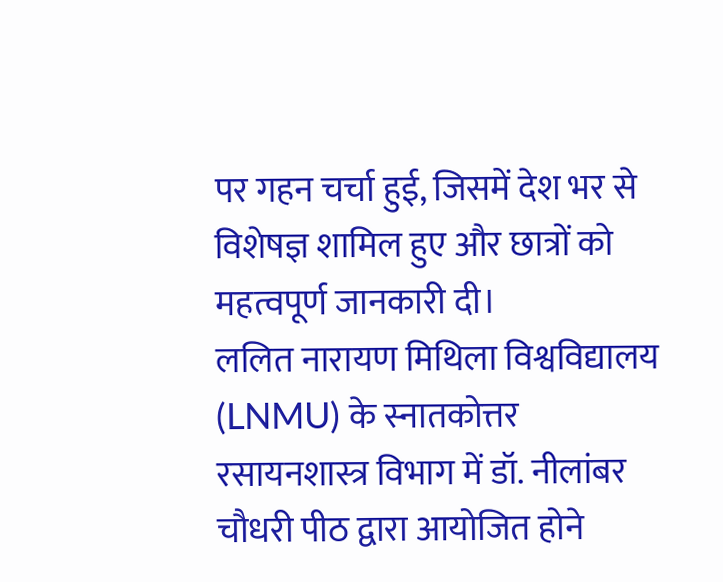पर गहन चर्चा हुई, जिसमें देश भर से विशेषज्ञ शामिल हुए और छात्रों को महत्वपूर्ण जानकारी दी।
ललित नारायण मिथिला विश्वविद्यालय (LNMU) के स्नातकोत्तर रसायनशास्त्र विभाग में डॉ. नीलांबर चौधरी पीठ द्वारा आयोजित होने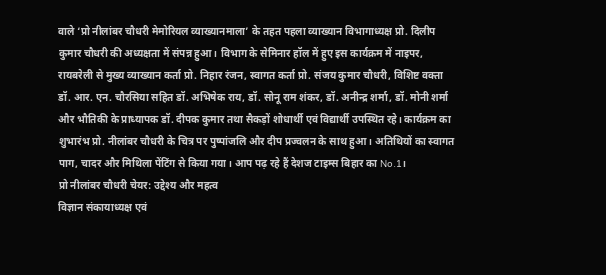वाले ‘प्रो नीलांबर चौधरी मेमोरियल व्याख्यानमाला’ के तहत पहला व्याख्यान विभागाध्यक्ष प्रो. दिलीप कुमार चौधरी की अध्यक्षता में संपन्न हुआ। विभाग के सेमिनार हॉल में हुए इस कार्यक्रम में नाइपर, रायबरेली से मुख्य व्याख्यान कर्ता प्रो. निहार रंजन, स्वागत कर्ता प्रो. संजय कुमार चौधरी, विशिष्ट वक्ता डॉ. आर. एन. चौरसिया सहित डॉ. अभिषेक राय, डॉ. सोनू राम शंकर, डॉ. अनीन्द्र शर्मा, डॉ. मोनी शर्मा और भौतिकी के प्राध्यापक डॉ. दीपक कुमार तथा सैकड़ों शोधार्थी एवं विद्यार्थी उपस्थित रहे। कार्यक्रम का शुभारंभ प्रो. नीलांबर चौधरी के चित्र पर पुष्पांजलि और दीप प्रज्वलन के साथ हुआ। अतिथियों का स्वागत पाग, चादर और मिथिला पेंटिंग से किया गया। आप पढ़ रहे हैं देशज टाइम्स बिहार का No.1।
प्रो नीलांबर चौधरी चेयर: उद्देश्य और महत्व
विज्ञान संकायाध्यक्ष एवं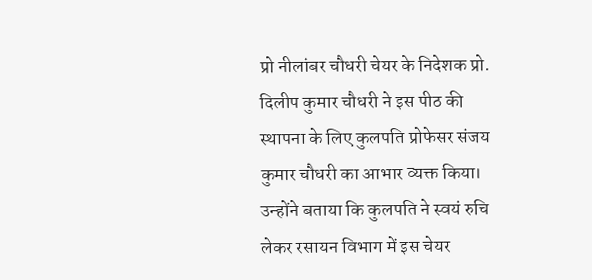प्रो नीलांबर चौधरी चेयर के निदेशक प्रो. दिलीप कुमार चौधरी ने इस पीठ की स्थापना के लिए कुलपति प्रोफेसर संजय कुमार चौधरी का आभार व्यक्त किया। उन्होंने बताया कि कुलपति ने स्वयं रुचि लेकर रसायन विभाग में इस चेयर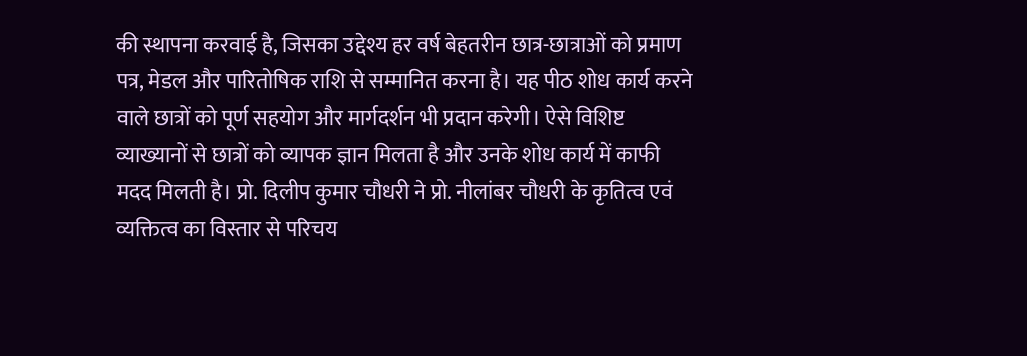की स्थापना करवाई है, जिसका उद्देश्य हर वर्ष बेहतरीन छात्र-छात्राओं को प्रमाण पत्र, मेडल और पारितोषिक राशि से सम्मानित करना है। यह पीठ शोध कार्य करने वाले छात्रों को पूर्ण सहयोग और मार्गदर्शन भी प्रदान करेगी। ऐसे विशिष्ट व्याख्यानों से छात्रों को व्यापक ज्ञान मिलता है और उनके शोध कार्य में काफी मदद मिलती है। प्रो. दिलीप कुमार चौधरी ने प्रो. नीलांबर चौधरी के कृतित्व एवं व्यक्तित्व का विस्तार से परिचय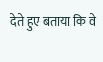देते हुए बताया कि वे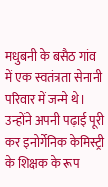मधुबनी के बसैठ गांव में एक स्वतंत्रता सेनानी परिवार में जन्मे थे। उन्होंने अपनी पढ़ाई पूरी कर इनोर्गेनिक केमिस्ट्री के शिक्षक के रूप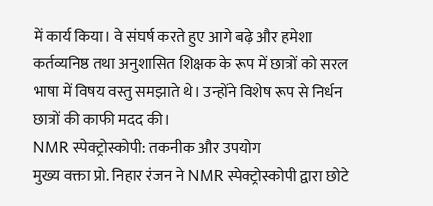में कार्य किया। वे संघर्ष करते हुए आगे बढ़े और हमेशा कर्तव्यनिष्ठ तथा अनुशासित शिक्षक के रूप में छात्रों को सरल भाषा में विषय वस्तु समझाते थे। उन्होंने विशेष रूप से निर्धन छात्रों की काफी मदद की।
NMR स्पेक्ट्रोस्कोपी: तकनीक और उपयोग
मुख्य वक्ता प्रो. निहार रंजन ने NMR स्पेक्ट्रोस्कोपी द्वारा छोटे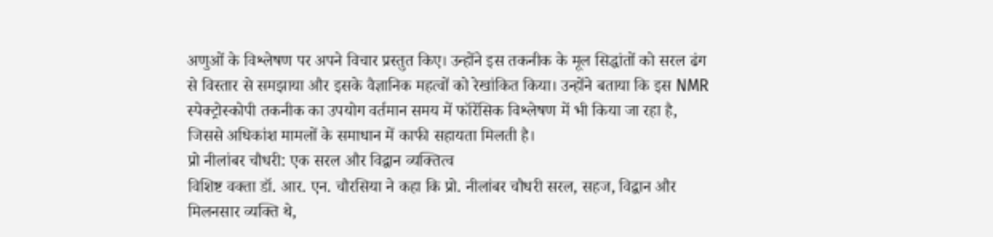अणुओं के विश्लेषण पर अपने विचार प्रस्तुत किए। उन्होंने इस तकनीक के मूल सिद्धांतों को सरल ढंग से विस्तार से समझाया और इसके वैज्ञानिक महत्वों को रेखांकित किया। उन्होंने बताया कि इस NMR स्पेक्ट्रोस्कोपी तकनीक का उपयोग वर्तमान समय में फॉरेंसिक विश्लेषण में भी किया जा रहा है, जिससे अधिकांश मामलों के समाधान में काफी सहायता मिलती है।
प्रो नीलांबर चौधरी: एक सरल और विद्वान व्यक्तित्व
विशिष्ट वक्ता डॉ. आर. एन. चौरसिया ने कहा कि प्रो. नीलांबर चौधरी सरल, सहज, विद्वान और मिलनसार व्यक्ति थे,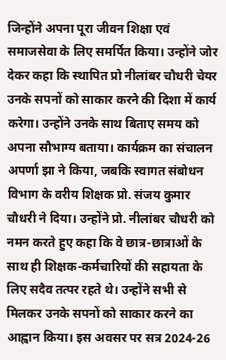जिन्होंने अपना पूरा जीवन शिक्षा एवं समाजसेवा के लिए समर्पित किया। उन्होंने जोर देकर कहा कि स्थापित प्रो नीलांबर चौधरी चेयर उनके सपनों को साकार करने की दिशा में कार्य करेगा। उन्होंने उनके साथ बिताए समय को अपना सौभाग्य बताया। कार्यक्रम का संचालन अपर्णा झा ने किया, जबकि स्वागत संबोधन विभाग के वरीय शिक्षक प्रो. संजय कुमार चौधरी ने दिया। उन्होंने प्रो. नीलांबर चौधरी को नमन करते हुए कहा कि वे छात्र-छात्राओं के साथ ही शिक्षक-कर्मचारियों की सहायता के लिए सदैव तत्पर रहते थे। उन्होंने सभी से मिलकर उनके सपनों को साकार करने का आह्वान किया। इस अवसर पर सत्र 2024-26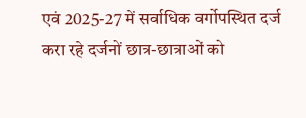एवं 2025-27 में सर्वाधिक वर्गोपस्थित दर्ज करा रहे दर्जनों छात्र-छात्राओं को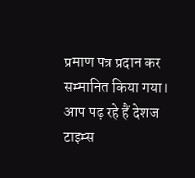प्रमाण पत्र प्रदान कर सम्मानित किया गया। आप पढ़ रहे हैं देशज टाइम्स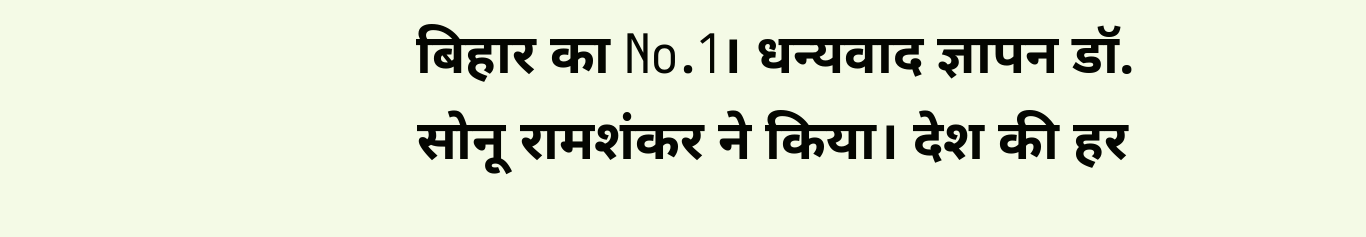बिहार का No.1। धन्यवाद ज्ञापन डॉ. सोनू रामशंकर ने किया। देश की हर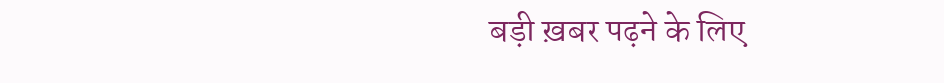बड़ी ख़बर पढ़ने के लिए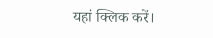यहां क्लिक करें।